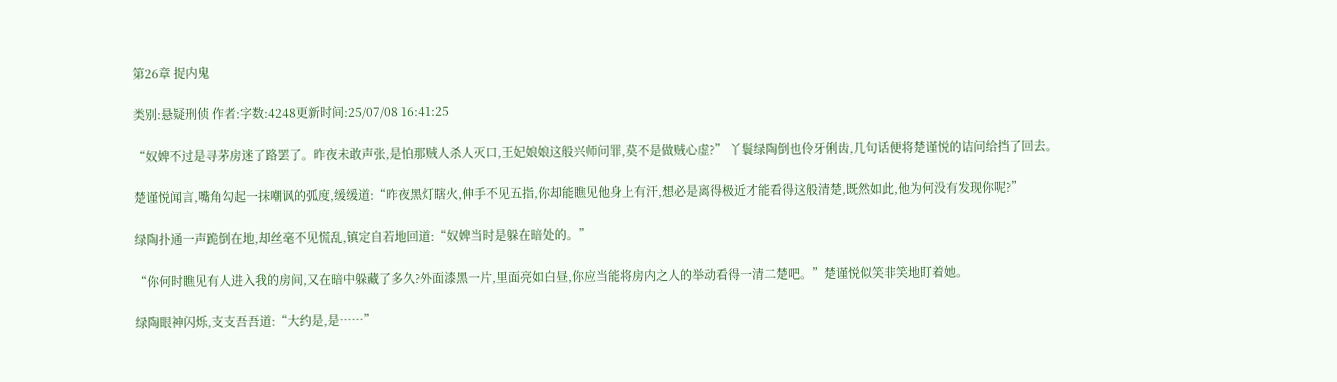第26章 捉内鬼

类别:悬疑刑侦 作者:字数:4248更新时间:25/07/08 16:41:25

“奴婢不过是寻茅房迷了路罢了。昨夜未敢声张,是怕那贼人杀人灭口,王妃娘娘这般兴师问罪,莫不是做贼心虚?” 丫鬟绿陶倒也伶牙俐齿,几句话便将楚谨悦的诘问给挡了回去。

楚谨悦闻言,嘴角勾起一抹嘲讽的弧度,缓缓道:“昨夜黑灯瞎火,伸手不见五指,你却能瞧见他身上有汗,想必是离得极近才能看得这般清楚,既然如此,他为何没有发现你呢?”

绿陶扑通一声跪倒在地,却丝毫不见慌乱,镇定自若地回道:“奴婢当时是躲在暗处的。”

“你何时瞧见有人进入我的房间,又在暗中躲藏了多久?外面漆黑一片,里面亮如白昼,你应当能将房内之人的举动看得一清二楚吧。”楚谨悦似笑非笑地盯着她。

绿陶眼神闪烁,支支吾吾道:“大约是,是……”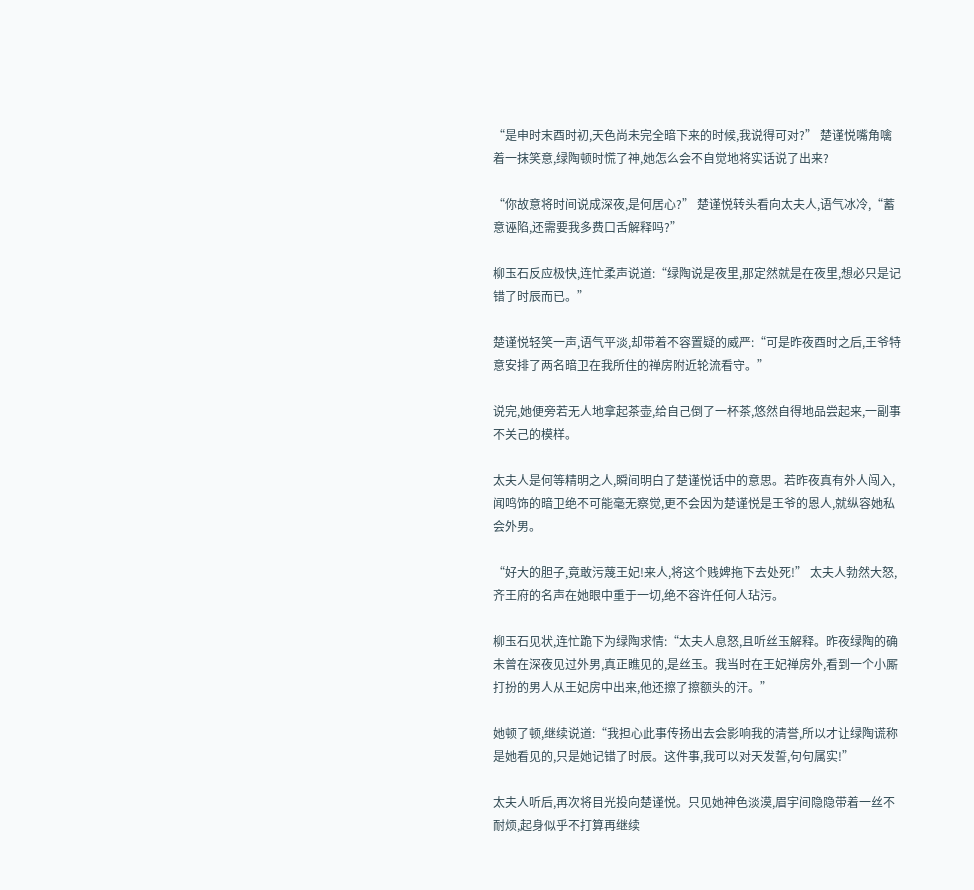“是申时末酉时初,天色尚未完全暗下来的时候,我说得可对?” 楚谨悦嘴角噙着一抹笑意,绿陶顿时慌了神,她怎么会不自觉地将实话说了出来?

“你故意将时间说成深夜,是何居心?” 楚谨悦转头看向太夫人,语气冰冷,“蓄意诬陷,还需要我多费口舌解释吗?”

柳玉石反应极快,连忙柔声说道:“绿陶说是夜里,那定然就是在夜里,想必只是记错了时辰而已。”

楚谨悦轻笑一声,语气平淡,却带着不容置疑的威严:“可是昨夜酉时之后,王爷特意安排了两名暗卫在我所住的禅房附近轮流看守。”

说完,她便旁若无人地拿起茶壶,给自己倒了一杯茶,悠然自得地品尝起来,一副事不关己的模样。

太夫人是何等精明之人,瞬间明白了楚谨悦话中的意思。若昨夜真有外人闯入,闻鸣饰的暗卫绝不可能毫无察觉,更不会因为楚谨悦是王爷的恩人,就纵容她私会外男。

“好大的胆子,竟敢污蔑王妃!来人,将这个贱婢拖下去处死!” 太夫人勃然大怒,齐王府的名声在她眼中重于一切,绝不容许任何人玷污。

柳玉石见状,连忙跪下为绿陶求情:“太夫人息怒,且听丝玉解释。昨夜绿陶的确未曾在深夜见过外男,真正瞧见的,是丝玉。我当时在王妃禅房外,看到一个小厮打扮的男人从王妃房中出来,他还擦了擦额头的汗。”

她顿了顿,继续说道:“我担心此事传扬出去会影响我的清誉,所以才让绿陶谎称是她看见的,只是她记错了时辰。这件事,我可以对天发誓,句句属实!”

太夫人听后,再次将目光投向楚谨悦。只见她神色淡漠,眉宇间隐隐带着一丝不耐烦,起身似乎不打算再继续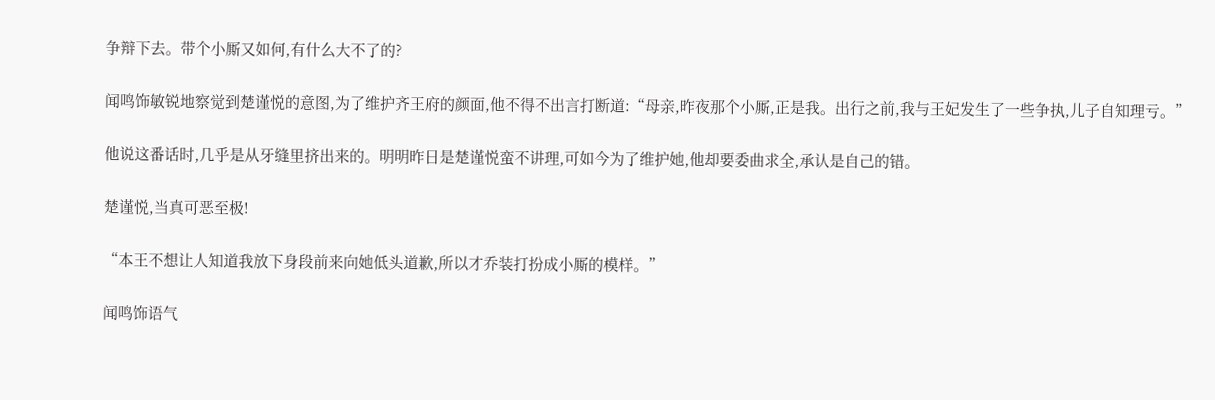争辩下去。带个小厮又如何,有什么大不了的?

闻鸣饰敏锐地察觉到楚谨悦的意图,为了维护齐王府的颜面,他不得不出言打断道:“母亲,昨夜那个小厮,正是我。出行之前,我与王妃发生了一些争执,儿子自知理亏。”

他说这番话时,几乎是从牙缝里挤出来的。明明昨日是楚谨悦蛮不讲理,可如今为了维护她,他却要委曲求全,承认是自己的错。

楚谨悦,当真可恶至极!

“本王不想让人知道我放下身段前来向她低头道歉,所以才乔装打扮成小厮的模样。”

闻鸣饰语气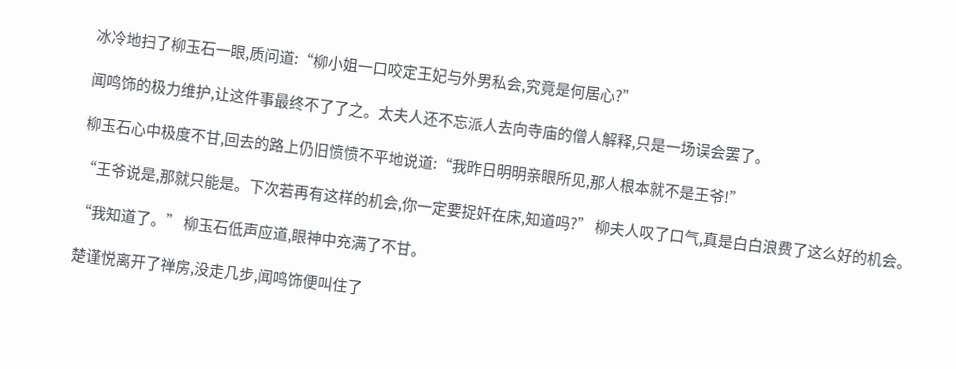冰冷地扫了柳玉石一眼,质问道:“柳小姐一口咬定王妃与外男私会,究竟是何居心?”

闻鸣饰的极力维护,让这件事最终不了了之。太夫人还不忘派人去向寺庙的僧人解释,只是一场误会罢了。

柳玉石心中极度不甘,回去的路上仍旧愤愤不平地说道:“我昨日明明亲眼所见,那人根本就不是王爷!”

“王爷说是,那就只能是。下次若再有这样的机会,你一定要捉奸在床,知道吗?” 柳夫人叹了口气,真是白白浪费了这么好的机会。

“我知道了。” 柳玉石低声应道,眼神中充满了不甘。

楚谨悦离开了禅房,没走几步,闻鸣饰便叫住了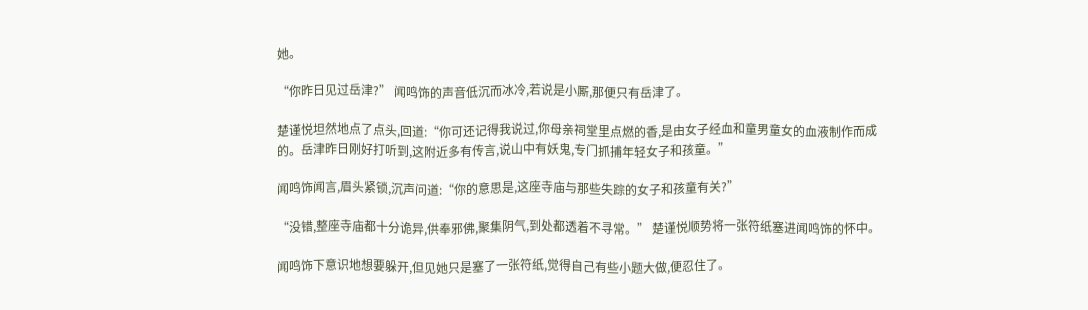她。

“你昨日见过岳津?” 闻鸣饰的声音低沉而冰冷,若说是小厮,那便只有岳津了。

楚谨悦坦然地点了点头,回道:“你可还记得我说过,你母亲祠堂里点燃的香,是由女子经血和童男童女的血液制作而成的。岳津昨日刚好打听到,这附近多有传言,说山中有妖鬼,专门抓捕年轻女子和孩童。”

闻鸣饰闻言,眉头紧锁,沉声问道:“你的意思是,这座寺庙与那些失踪的女子和孩童有关?”

“没错,整座寺庙都十分诡异,供奉邪佛,聚集阴气,到处都透着不寻常。” 楚谨悦顺势将一张符纸塞进闻鸣饰的怀中。

闻鸣饰下意识地想要躲开,但见她只是塞了一张符纸,觉得自己有些小题大做,便忍住了。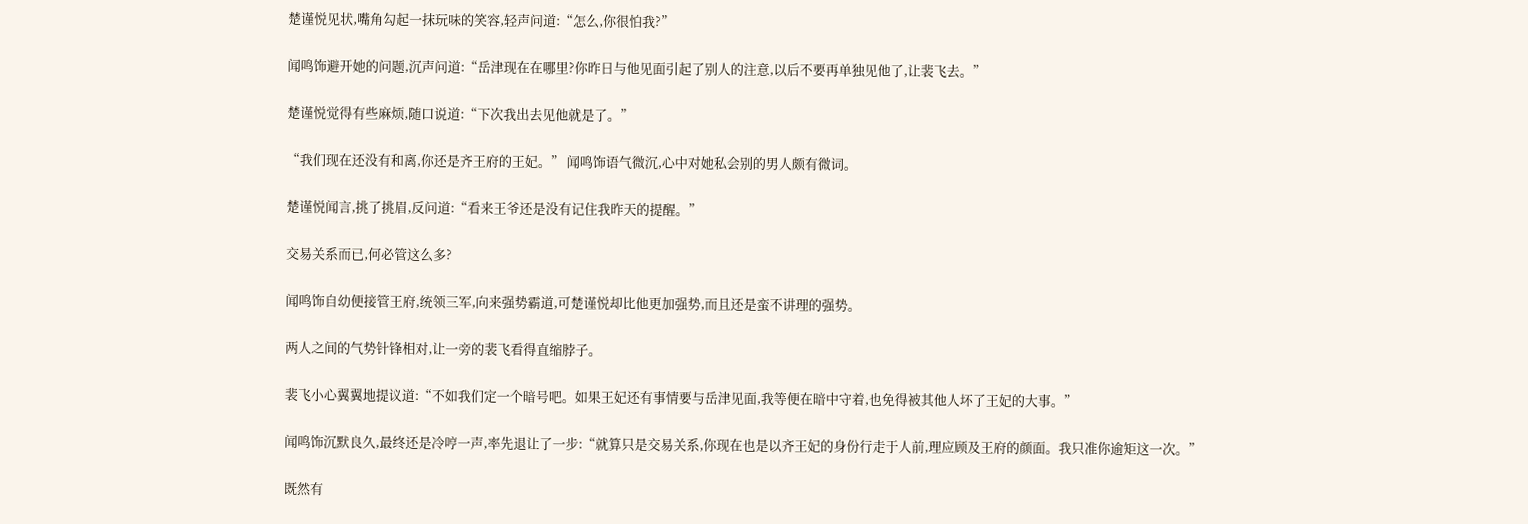楚谨悦见状,嘴角勾起一抹玩味的笑容,轻声问道:“怎么,你很怕我?”

闻鸣饰避开她的问题,沉声问道:“岳津现在在哪里?你昨日与他见面引起了别人的注意,以后不要再单独见他了,让裴飞去。”

楚谨悦觉得有些麻烦,随口说道:“下次我出去见他就是了。”

“我们现在还没有和离,你还是齐王府的王妃。” 闻鸣饰语气微沉,心中对她私会别的男人颇有微词。

楚谨悦闻言,挑了挑眉,反问道:“看来王爷还是没有记住我昨天的提醒。”

交易关系而已,何必管这么多?

闻鸣饰自幼便接管王府,统领三军,向来强势霸道,可楚谨悦却比他更加强势,而且还是蛮不讲理的强势。

两人之间的气势针锋相对,让一旁的裴飞看得直缩脖子。

裴飞小心翼翼地提议道:“不如我们定一个暗号吧。如果王妃还有事情要与岳津见面,我等便在暗中守着,也免得被其他人坏了王妃的大事。”

闻鸣饰沉默良久,最终还是冷哼一声,率先退让了一步:“就算只是交易关系,你现在也是以齐王妃的身份行走于人前,理应顾及王府的颜面。我只准你逾矩这一次。”

既然有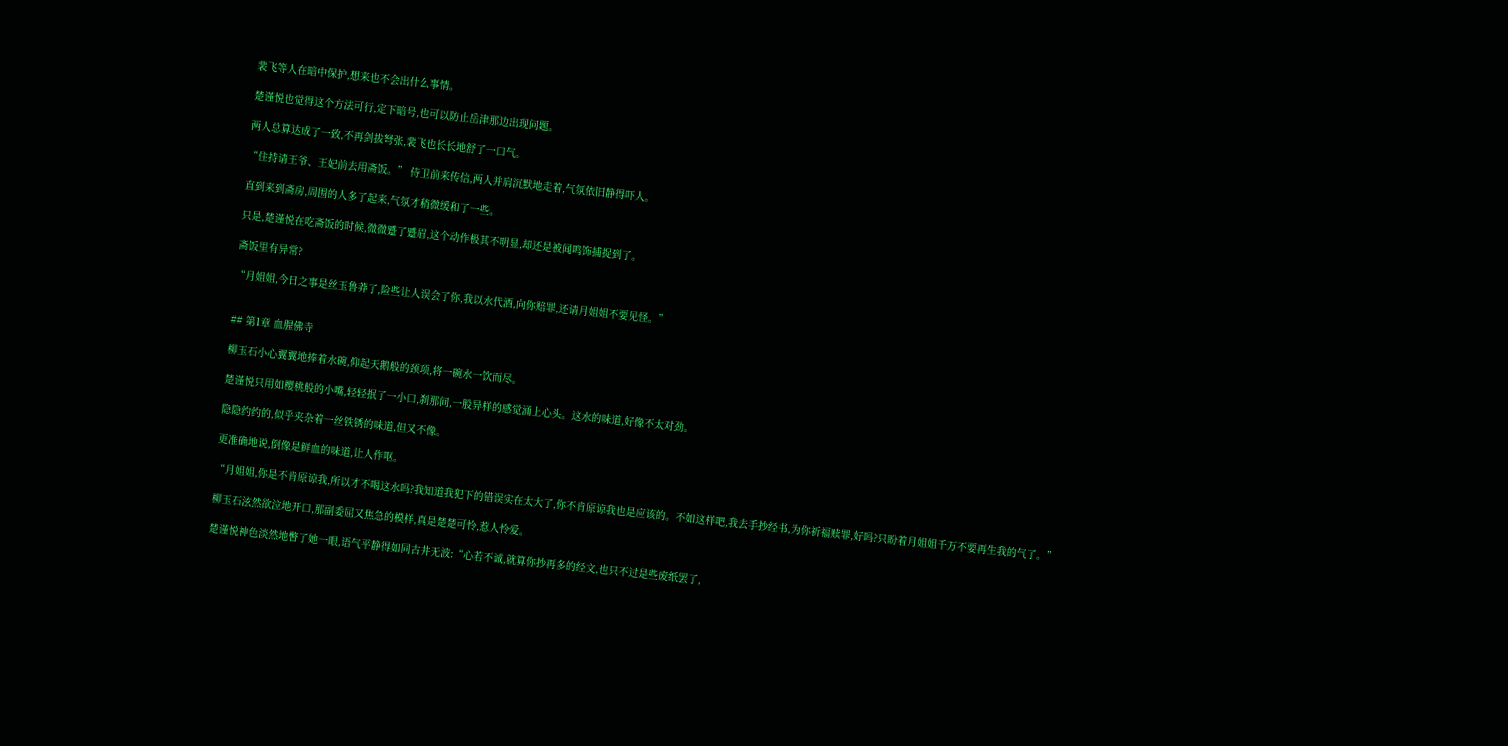裴飞等人在暗中保护,想来也不会出什么事情。

楚谨悦也觉得这个方法可行,定下暗号,也可以防止岳津那边出现问题。

两人总算达成了一致,不再剑拔弩张,裴飞也长长地舒了一口气。

“住持请王爷、王妃前去用斋饭。” 侍卫前来传信,两人并肩沉默地走着,气氛依旧静得吓人。

直到来到斋房,周围的人多了起来,气氛才稍微缓和了一些。

只是,楚谨悦在吃斋饭的时候,微微蹙了蹙眉,这个动作极其不明显,却还是被闻鸣饰捕捉到了。

斋饭里有异常?

“月姐姐,今日之事是丝玉鲁莽了,险些让人误会了你,我以水代酒,向你赔罪,还请月姐姐不要见怪。”


## 第1章 血腥佛寺

柳玉石小心翼翼地捧着水碗,仰起天鹅般的颈项,将一碗水一饮而尽。

楚谨悦只用如樱桃般的小嘴,轻轻抿了一小口,刹那间,一股异样的感觉涌上心头。这水的味道,好像不太对劲。

隐隐约约的,似乎夹杂着一丝铁锈的味道,但又不像。

更准确地说,倒像是鲜血的味道,让人作呕。

“月姐姐,你是不肯原谅我,所以才不喝这水吗?我知道我犯下的错误实在太大了,你不肯原谅我也是应该的。不如这样吧,我去手抄经书,为你祈福赎罪,好吗?只盼着月姐姐千万不要再生我的气了。”

柳玉石泫然欲泣地开口,那副委屈又焦急的模样,真是楚楚可怜,惹人怜爱。

楚谨悦神色淡然地瞥了她一眼,语气平静得如同古井无波:“心若不诚,就算你抄再多的经文,也只不过是些废纸罢了,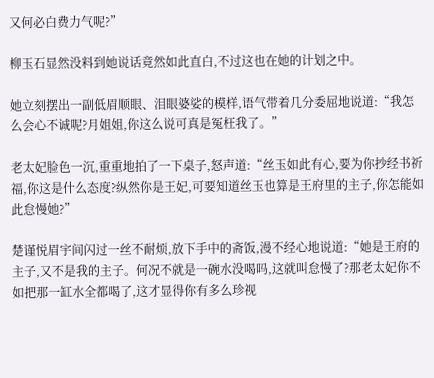又何必白费力气呢?”

柳玉石显然没料到她说话竟然如此直白,不过这也在她的计划之中。

她立刻摆出一副低眉顺眼、泪眼婆娑的模样,语气带着几分委屈地说道:“我怎么会心不诚呢?月姐姐,你这么说可真是冤枉我了。”

老太妃脸色一沉,重重地拍了一下桌子,怒声道:“丝玉如此有心,要为你抄经书祈福,你这是什么态度?纵然你是王妃,可要知道丝玉也算是王府里的主子,你怎能如此怠慢她?”

楚谨悦眉宇间闪过一丝不耐烦,放下手中的斋饭,漫不经心地说道:“她是王府的主子,又不是我的主子。何况不就是一碗水没喝吗,这就叫怠慢了?那老太妃你不如把那一缸水全都喝了,这才显得你有多么珍视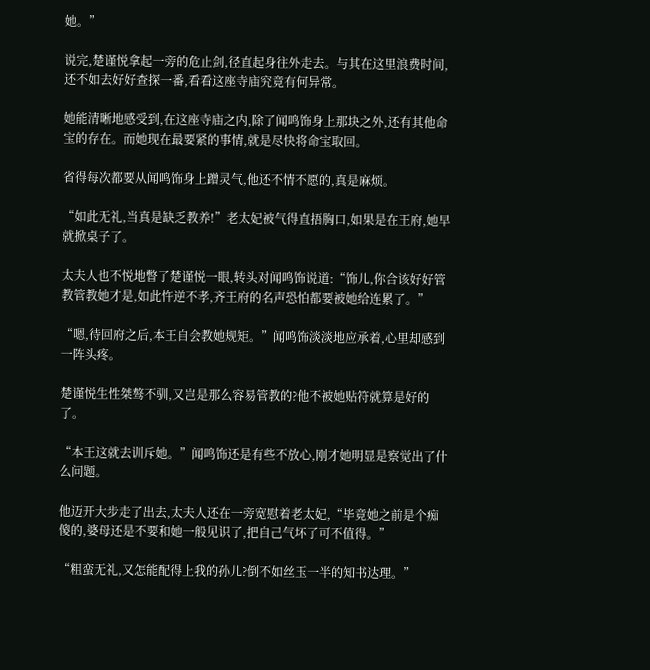她。”

说完,楚谨悦拿起一旁的危止剑,径直起身往外走去。与其在这里浪费时间,还不如去好好查探一番,看看这座寺庙究竟有何异常。

她能清晰地感受到,在这座寺庙之内,除了闻鸣饰身上那块之外,还有其他命宝的存在。而她现在最要紧的事情,就是尽快将命宝取回。

省得每次都要从闻鸣饰身上蹭灵气,他还不情不愿的,真是麻烦。

“如此无礼,当真是缺乏教养!”老太妃被气得直捂胸口,如果是在王府,她早就掀桌子了。

太夫人也不悦地瞥了楚谨悦一眼,转头对闻鸣饰说道:“饰儿,你合该好好管教管教她才是,如此忤逆不孝,齐王府的名声恐怕都要被她给连累了。”

“嗯,待回府之后,本王自会教她规矩。”闻鸣饰淡淡地应承着,心里却感到一阵头疼。

楚谨悦生性桀骜不驯,又岂是那么容易管教的?他不被她贴符就算是好的了。

“本王这就去训斥她。”闻鸣饰还是有些不放心,刚才她明显是察觉出了什么问题。

他迈开大步走了出去,太夫人还在一旁宽慰着老太妃,“毕竟她之前是个痴傻的,婆母还是不要和她一般见识了,把自己气坏了可不值得。”

“粗蛮无礼,又怎能配得上我的孙儿?倒不如丝玉一半的知书达理。”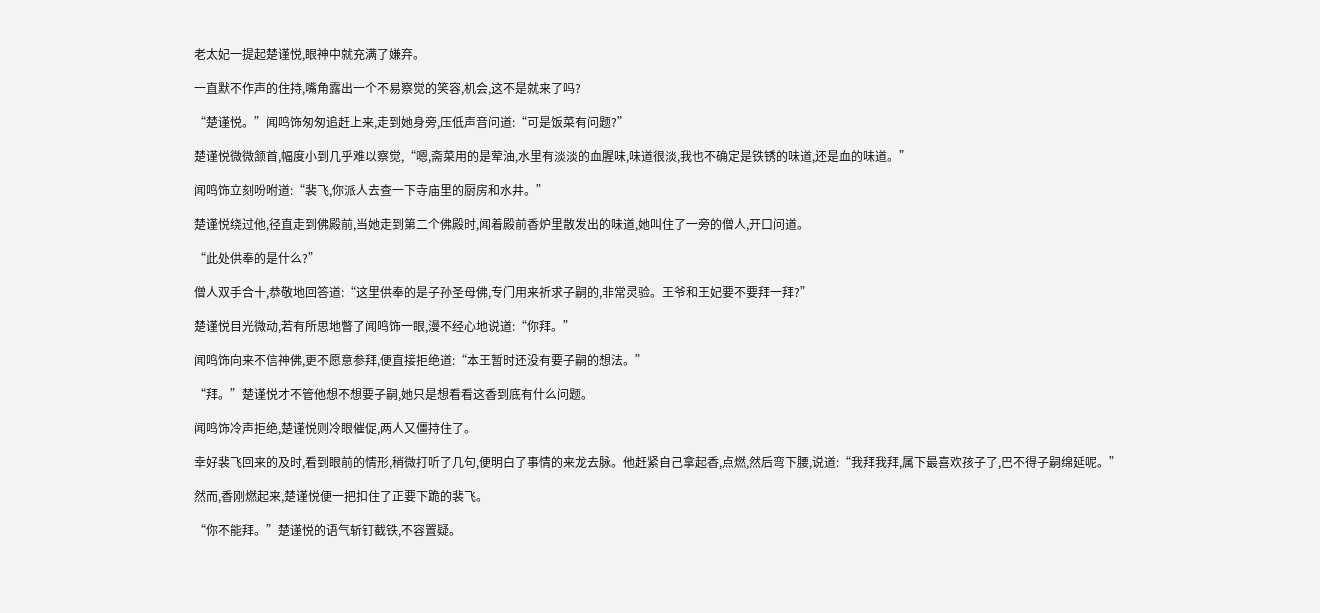老太妃一提起楚谨悦,眼神中就充满了嫌弃。

一直默不作声的住持,嘴角露出一个不易察觉的笑容,机会,这不是就来了吗?

“楚谨悦。”闻鸣饰匆匆追赶上来,走到她身旁,压低声音问道:“可是饭菜有问题?”

楚谨悦微微颔首,幅度小到几乎难以察觉,“嗯,斋菜用的是荤油,水里有淡淡的血腥味,味道很淡,我也不确定是铁锈的味道,还是血的味道。”

闻鸣饰立刻吩咐道:“裴飞,你派人去查一下寺庙里的厨房和水井。”

楚谨悦绕过他,径直走到佛殿前,当她走到第二个佛殿时,闻着殿前香炉里散发出的味道,她叫住了一旁的僧人,开口问道。

“此处供奉的是什么?”

僧人双手合十,恭敬地回答道:“这里供奉的是子孙圣母佛,专门用来祈求子嗣的,非常灵验。王爷和王妃要不要拜一拜?”

楚谨悦目光微动,若有所思地瞥了闻鸣饰一眼,漫不经心地说道:“你拜。”

闻鸣饰向来不信神佛,更不愿意参拜,便直接拒绝道:“本王暂时还没有要子嗣的想法。”

“拜。”楚谨悦才不管他想不想要子嗣,她只是想看看这香到底有什么问题。

闻鸣饰冷声拒绝,楚谨悦则冷眼催促,两人又僵持住了。

幸好裴飞回来的及时,看到眼前的情形,稍微打听了几句,便明白了事情的来龙去脉。他赶紧自己拿起香,点燃,然后弯下腰,说道:“我拜我拜,属下最喜欢孩子了,巴不得子嗣绵延呢。”

然而,香刚燃起来,楚谨悦便一把扣住了正要下跪的裴飞。

“你不能拜。”楚谨悦的语气斩钉截铁,不容置疑。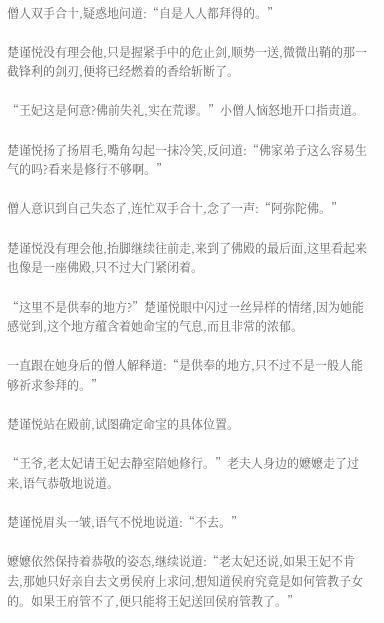僧人双手合十,疑惑地问道:“自是人人都拜得的。”

楚谨悦没有理会他,只是握紧手中的危止剑,顺势一送,微微出鞘的那一截锋利的剑刃,便将已经燃着的香给斩断了。

“王妃这是何意?佛前失礼,实在荒谬。”小僧人恼怒地开口指责道。

楚谨悦扬了扬眉毛,嘴角勾起一抹冷笑,反问道:“佛家弟子这么容易生气的吗?看来是修行不够啊。”

僧人意识到自己失态了,连忙双手合十,念了一声:“阿弥陀佛。”

楚谨悦没有理会他,抬脚继续往前走,来到了佛殿的最后面,这里看起来也像是一座佛殿,只不过大门紧闭着。

“这里不是供奉的地方?”楚谨悦眼中闪过一丝异样的情绪,因为她能感觉到,这个地方蕴含着她命宝的气息,而且非常的浓郁。

一直跟在她身后的僧人解释道:“是供奉的地方,只不过不是一般人能够祈求参拜的。”

楚谨悦站在殿前,试图确定命宝的具体位置。

“王爷,老太妃请王妃去静室陪她修行。”老夫人身边的嬷嬷走了过来,语气恭敬地说道。

楚谨悦眉头一皱,语气不悦地说道:“不去。”

嬷嬷依然保持着恭敬的姿态,继续说道:“老太妃还说,如果王妃不肯去,那她只好亲自去文勇侯府上求问,想知道侯府究竟是如何管教子女的。如果王府管不了,便只能将王妃送回侯府管教了。”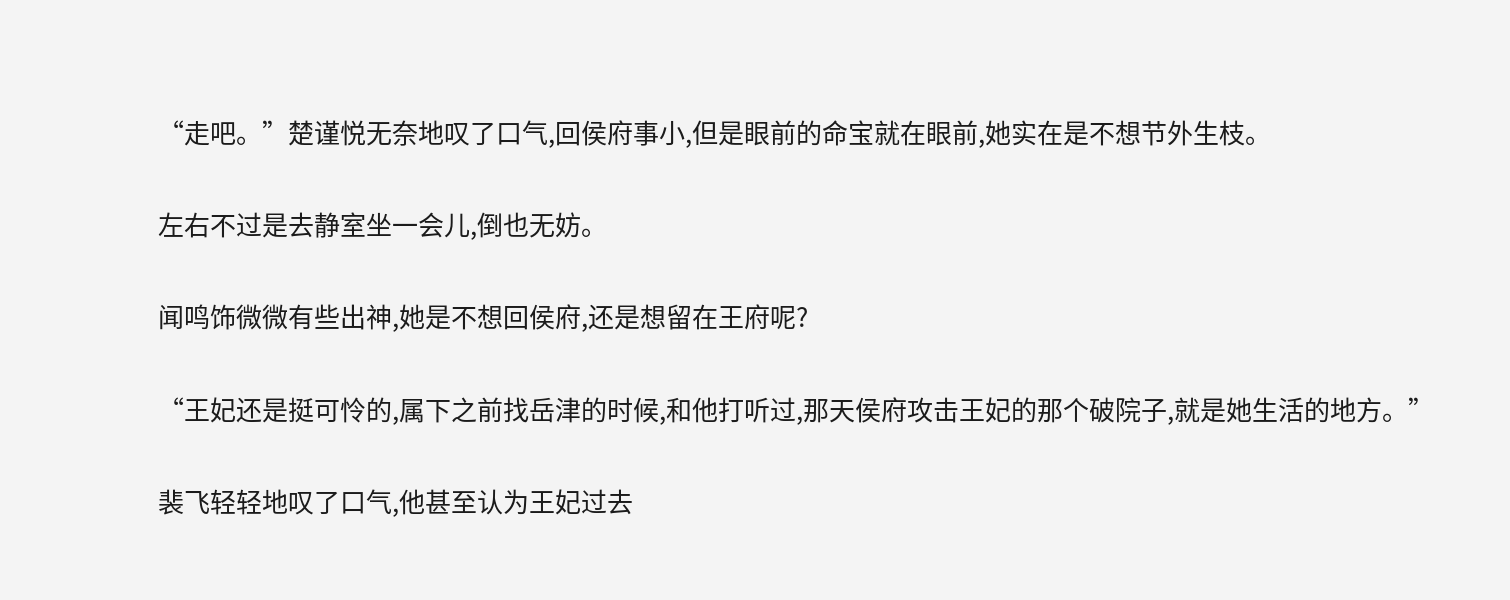“走吧。”楚谨悦无奈地叹了口气,回侯府事小,但是眼前的命宝就在眼前,她实在是不想节外生枝。

左右不过是去静室坐一会儿,倒也无妨。

闻鸣饰微微有些出神,她是不想回侯府,还是想留在王府呢?

“王妃还是挺可怜的,属下之前找岳津的时候,和他打听过,那天侯府攻击王妃的那个破院子,就是她生活的地方。”

裴飞轻轻地叹了口气,他甚至认为王妃过去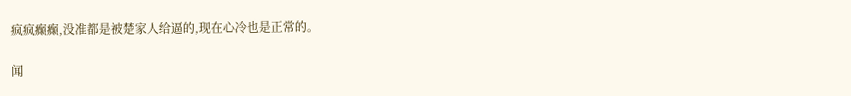疯疯癫癫,没准都是被楚家人给逼的,现在心冷也是正常的。

闻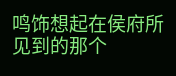鸣饰想起在侯府所见到的那个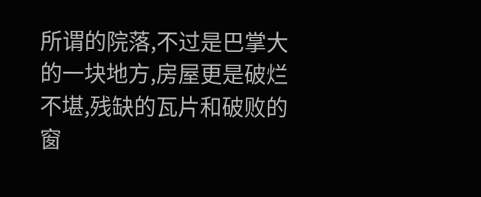所谓的院落,不过是巴掌大的一块地方,房屋更是破烂不堪,残缺的瓦片和破败的窗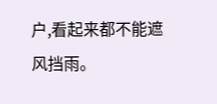户,看起来都不能遮风挡雨。